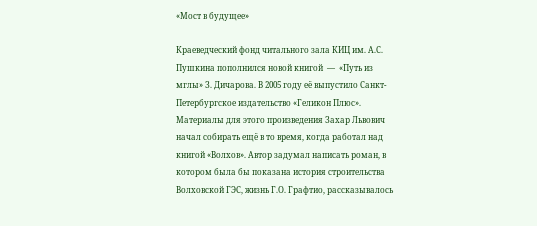«Мост в будущее»

Краеведческий фонд читального зала КИЦ им. А.С. Пушкина пополнился новой книгой  —  «Путь из мглы» З. Дичарова. В 2005 году её выпустило Санкт-Петербургское издательство «Геликон Плюс». Материалы для этого произведения Захар Львович начал собирать ещё в то время, когда работал над книгой «Волхов». Автор задумал написать роман, в котором была бы показана история строительства Волховской ГЭС, жизнь Г.О. Графтио, рассказывалось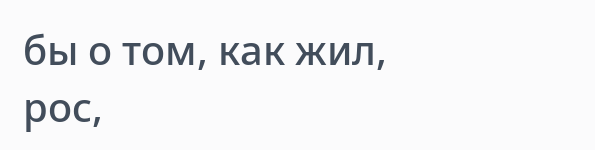бы о том, как жил, рос,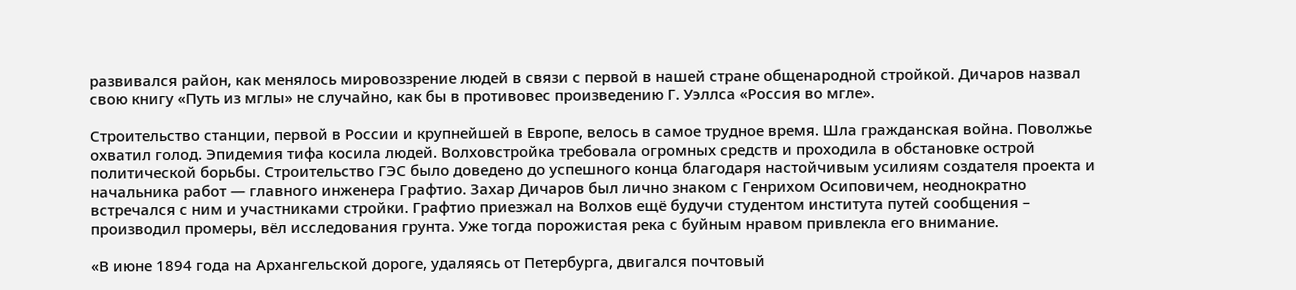развивался район, как менялось мировоззрение людей в связи с первой в нашей стране общенародной стройкой. Дичаров назвал свою книгу «Путь из мглы» не случайно, как бы в противовес произведению Г. Уэллса «Россия во мгле».

Строительство станции, первой в России и крупнейшей в Европе, велось в самое трудное время. Шла гражданская война. Поволжье охватил голод. Эпидемия тифа косила людей. Волховстройка требовала огромных средств и проходила в обстановке острой политической борьбы. Строительство ГЭС было доведено до успешного конца благодаря настойчивым усилиям создателя проекта и начальника работ — главного инженера Графтио. Захар Дичаров был лично знаком с Генрихом Осиповичем, неоднократно встречался с ним и участниками стройки. Графтио приезжал на Волхов ещё будучи студентом института путей сообщения – производил промеры, вёл исследования грунта. Уже тогда порожистая река с буйным нравом привлекла его внимание.

«В июне 1894 года на Архангельской дороге, удаляясь от Петербурга, двигался почтовый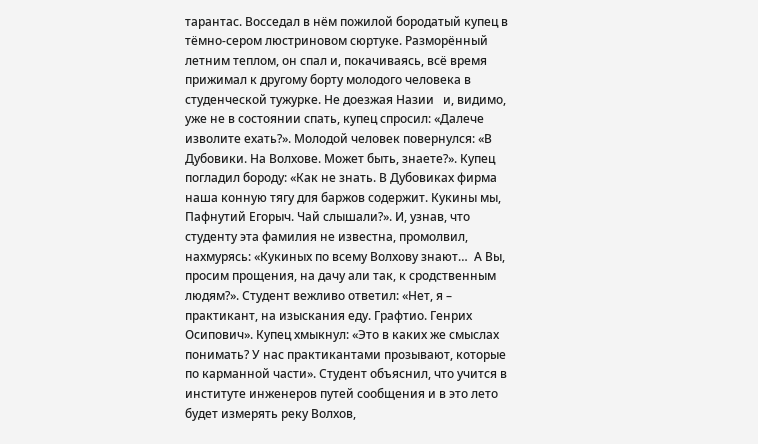тарантас. Восседал в нём пожилой бородатый купец в тёмно-сером люстриновом сюртуке. Разморённый летним теплом, он спал и, покачиваясь, всё время прижимал к другому борту молодого человека в студенческой тужурке. Не доезжая Назии   и, видимо, уже не в состоянии спать, купец спросил: «Далече изволите ехать?». Молодой человек повернулся: «В Дубовики. На Волхове. Может быть, знаете?». Купец погладил бороду: «Как не знать. В Дубовиках фирма наша конную тягу для баржов содержит. Кукины мы, Пафнутий Егорыч. Чай слышали?». И, узнав, что студенту эта фамилия не известна, промолвил, нахмурясь: «Кукиных по всему Волхову знают…  А Вы, просим прощения, на дачу али так, к сродственным людям?». Студент вежливо ответил: «Нет, я – практикант, на изыскания еду. Графтио. Генрих Осипович». Купец хмыкнул: «Это в каких же смыслах понимать? У нас практикантами прозывают, которые по карманной части». Студент объяснил, что учится в институте инженеров путей сообщения и в это лето будет измерять реку Волхов,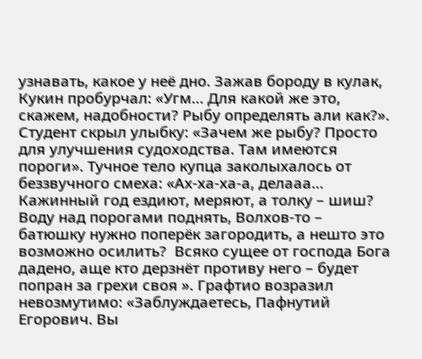узнавать, какое у неё дно. Зажав бороду в кулак, Кукин пробурчал: «Угм… Для какой же это, скажем, надобности? Рыбу определять али как?». Студент скрыл улыбку: «Зачем же рыбу? Просто для улучшения судоходства. Там имеются пороги». Тучное тело купца заколыхалось от беззвучного смеха: «Ах-ха-ха-а, делааа… Кажинный год ездиют, меряют, а толку – шиш? Воду над порогами поднять, Волхов-то – батюшку нужно поперёк загородить, а нешто это возможно осилить?  Всяко сущее от господа Бога дадено, аще кто дерзнёт противу него – будет попран за грехи своя ». Графтио возразил невозмутимо: «Заблуждаетесь, Пафнутий Егорович. Вы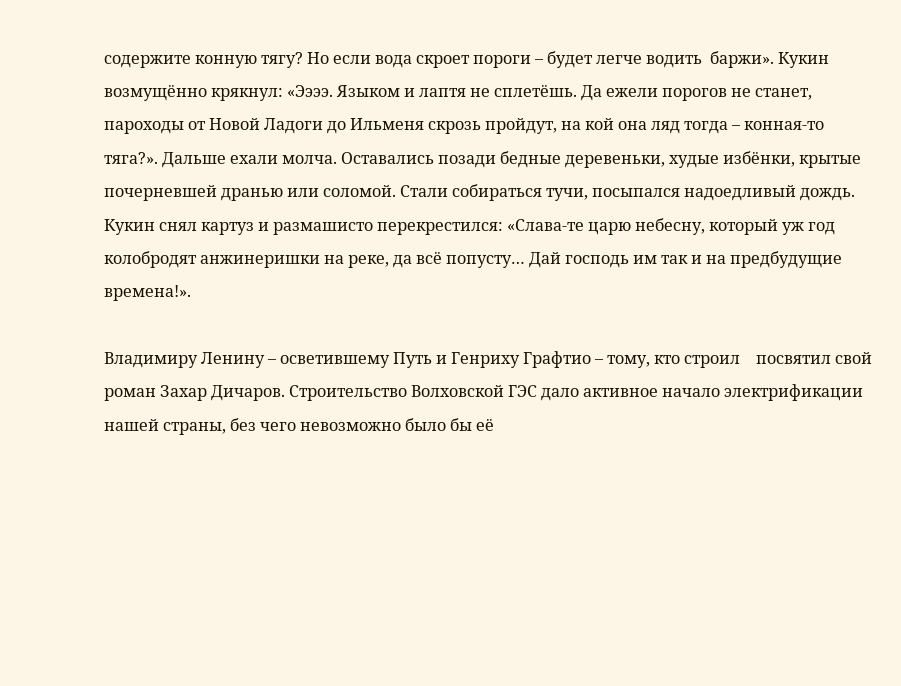содержите конную тягу? Но если вода скроет пороги – будет легче водить  баржи». Кукин возмущённо крякнул: «Ээээ. Языком и лаптя не сплетёшь. Да ежели порогов не станет, пароходы от Новой Ладоги до Ильменя скрозь пройдут, на кой она ляд тогда – конная-то тяга?». Дальше ехали молча. Оставались позади бедные деревеньки, худые избёнки, крытые почерневшей дранью или соломой. Стали собираться тучи, посыпался надоедливый дождь. Кукин снял картуз и размашисто перекрестился: «Слава-те царю небесну, который уж год колобродят анжинеришки на реке, да всё попусту… Дай господь им так и на предбудущие времена!».

Владимиру Ленину – осветившему Путь и Генриху Графтио – тому, кто строил    посвятил свой роман Захар Дичаров. Строительство Волховской ГЭС дало активное начало электрификации нашей страны, без чего невозможно было бы её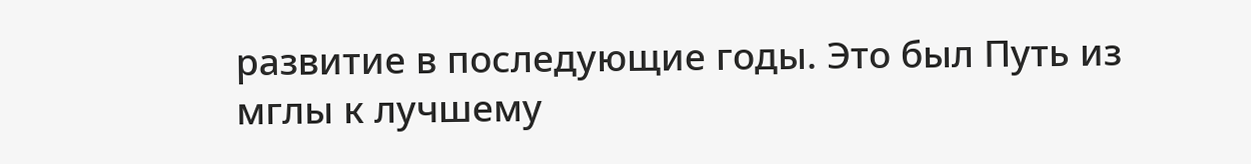развитие в последующие годы. Это был Путь из мглы к лучшему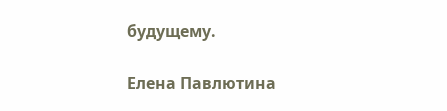будущему.

Елена Павлютина